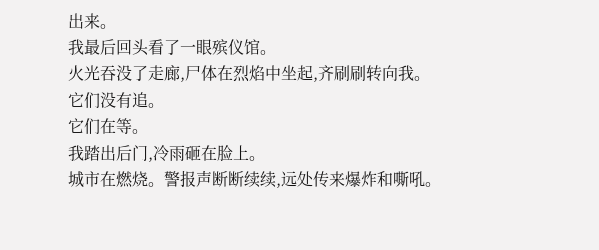出来。
我最后回头看了一眼殡仪馆。
火光吞没了走廊,尸体在烈焰中坐起,齐刷刷转向我。
它们没有追。
它们在等。
我踏出后门,冷雨砸在脸上。
城市在燃烧。警报声断断续续,远处传来爆炸和嘶吼。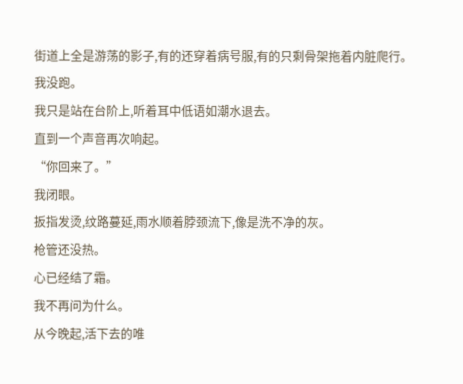街道上全是游荡的影子,有的还穿着病号服,有的只剩骨架拖着内脏爬行。
我没跑。
我只是站在台阶上,听着耳中低语如潮水退去。
直到一个声音再次响起。
“你回来了。”
我闭眼。
扳指发烫,纹路蔓延,雨水顺着脖颈流下,像是洗不净的灰。
枪管还没热。
心已经结了霜。
我不再问为什么。
从今晚起,活下去的唯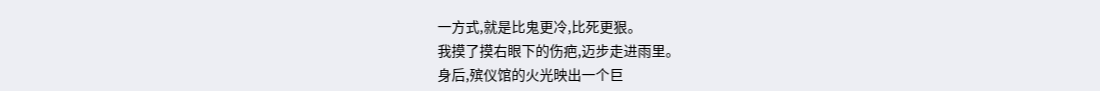一方式,就是比鬼更冷,比死更狠。
我摸了摸右眼下的伤疤,迈步走进雨里。
身后,殡仪馆的火光映出一个巨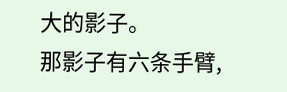大的影子。
那影子有六条手臂,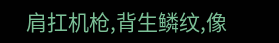肩扛机枪,背生鳞纹,像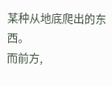某种从地底爬出的东西。
而前方,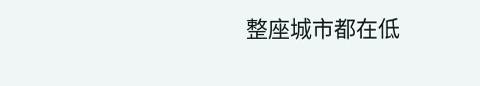整座城市都在低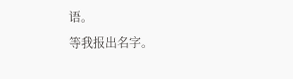语。
等我报出名字。